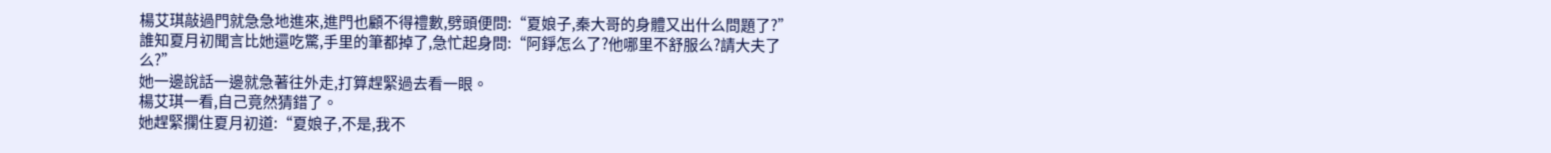楊艾琪敲過門就急急地進來,進門也顧不得禮數,劈頭便問:“夏娘子,秦大哥的身體又出什么問題了?”
誰知夏月初聞言比她還吃驚,手里的筆都掉了,急忙起身問:“阿錚怎么了?他哪里不舒服么?請大夫了么?”
她一邊說話一邊就急著往外走,打算趕緊過去看一眼。
楊艾琪一看,自己竟然猜錯了。
她趕緊攔住夏月初道:“夏娘子,不是,我不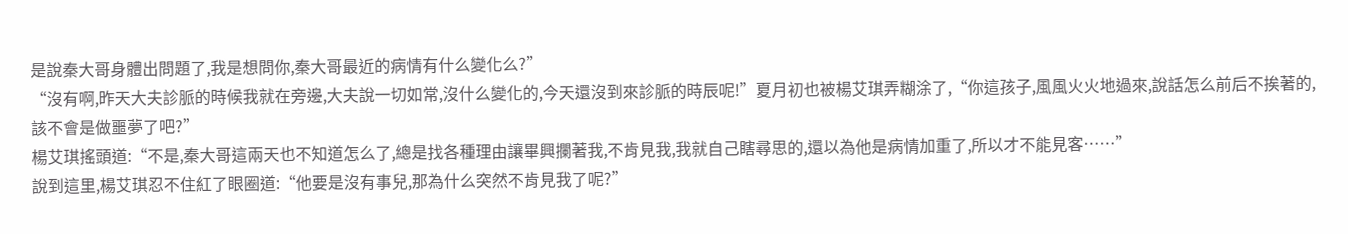是說秦大哥身體出問題了,我是想問你,秦大哥最近的病情有什么變化么?”
“沒有啊,昨天大夫診脈的時候我就在旁邊,大夫說一切如常,沒什么變化的,今天還沒到來診脈的時辰呢!”夏月初也被楊艾琪弄糊涂了,“你這孩子,風風火火地過來,說話怎么前后不挨著的,該不會是做噩夢了吧?”
楊艾琪搖頭道:“不是,秦大哥這兩天也不知道怎么了,總是找各種理由讓畢興攔著我,不肯見我,我就自己瞎尋思的,還以為他是病情加重了,所以才不能見客……”
說到這里,楊艾琪忍不住紅了眼圈道:“他要是沒有事兒,那為什么突然不肯見我了呢?”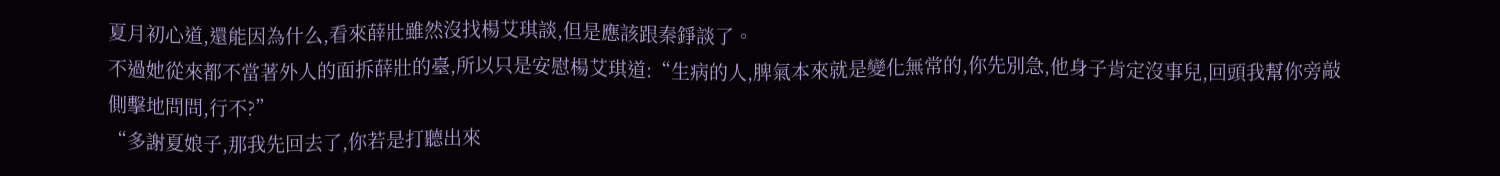夏月初心道,還能因為什么,看來薛壯雖然沒找楊艾琪談,但是應該跟秦錚談了。
不過她從來都不當著外人的面拆薛壯的臺,所以只是安慰楊艾琪道:“生病的人,脾氣本來就是變化無常的,你先別急,他身子肯定沒事兒,回頭我幫你旁敲側擊地問問,行不?”
“多謝夏娘子,那我先回去了,你若是打聽出來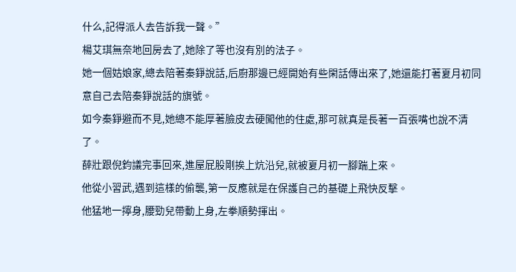什么,記得派人去告訴我一聲。”
楊艾琪無奈地回房去了,她除了等也沒有別的法子。
她一個姑娘家,總去陪著秦錚說話,后廚那邊已經開始有些閑話傳出來了,她還能打著夏月初同意自己去陪秦錚說話的旗號。
如今秦錚避而不見,她總不能厚著臉皮去硬闖他的住處,那可就真是長著一百張嘴也說不清了。
薛壯跟倪鈞議完事回來,進屋屁股剛挨上炕沿兒,就被夏月初一腳踹上來。
他從小習武,遇到這樣的偷襲,第一反應就是在保護自己的基礎上飛快反擊。
他猛地一擰身,腰勁兒帶動上身,左拳順勢揮出。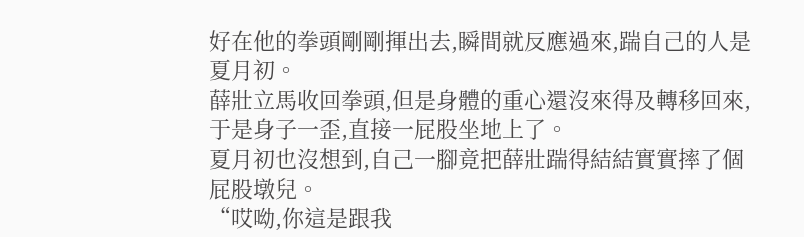好在他的拳頭剛剛揮出去,瞬間就反應過來,踹自己的人是夏月初。
薛壯立馬收回拳頭,但是身體的重心還沒來得及轉移回來,于是身子一歪,直接一屁股坐地上了。
夏月初也沒想到,自己一腳竟把薛壯踹得結結實實摔了個屁股墩兒。
“哎呦,你這是跟我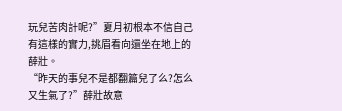玩兒苦肉計呢?”夏月初根本不信自己有這樣的實力,挑眉看向還坐在地上的薛壯。
“昨天的事兒不是都翻篇兒了么?怎么又生氣了?”薛壯故意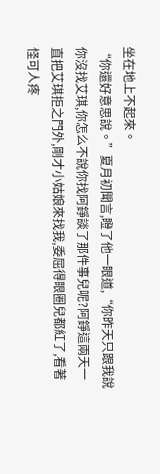坐在地上不起來。
“你還好意思說。”夏月初聞言,瞪了他一眼道,“你昨天只跟我說你沒找艾琪,你怎么不說你找阿錚談了那件事兒呢?阿錚這兩天一直把艾琪拒之門外,剛才小姑娘來找我,委屈得眼圈兒都紅了,看著怪可人疼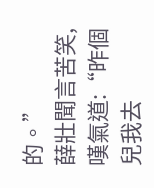的。”
薛壯聞言苦笑,嘆氣道:“昨個兒我去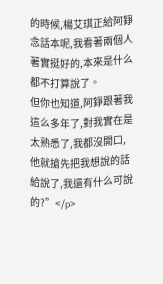的時候,楊艾琪正給阿錚念話本呢,我看著兩個人著實挺好的,本來是什么都不打算說了。
但你也知道,阿錚跟著我這么多年了,對我實在是太熟悉了,我都沒開口,他就搶先把我想說的話給說了,我還有什么可說的?”</p>